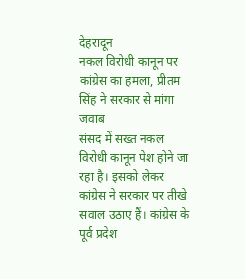देहरादून
नकल विरोधी कानून पर कांग्रेस का हमला, प्रीतम सिंह ने सरकार से मांगा जवाब
संसद में सख्त नकल विरोधी कानून पेश होने जा रहा है। इसको लेकर कांग्रेस ने सरकार पर तीखे सवाल उठाए हैं। कांग्रेस के पूर्व प्रदेश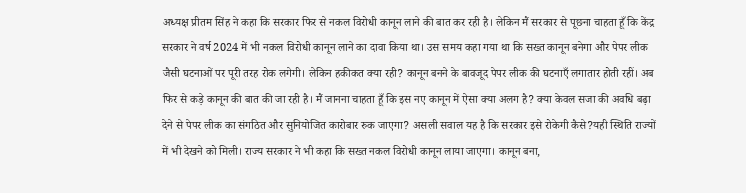अध्यक्ष प्रीतम सिंह ने कहा कि सरकार फिर से नकल विरोधी कानून लाने की बात कर रही है। लेकिन मैं सरकार से पूछना चाहता हूँ कि केंद्र सरकार ने वर्ष 2024 में भी नकल विरोधी कानून लाने का दावा किया था। उस समय कहा गया था कि सख्त कानून बनेगा और पेपर लीक जैसी घटनाओं पर पूरी तरह रोक लगेगी। लेकिन हकीकत क्या रही? कानून बनने के बावजूद पेपर लीक की घटनाएँ लगातार होती रहीं। अब फिर से कड़े कानून की बात की जा रही है। मैं जानना चाहता हूँ कि इस नए कानून में ऐसा क्या अलग है? क्या केवल सजा की अवधि बढ़ा देने से पेपर लीक का संगठित और सुनियोजित कारोबार रुक जाएगा? असली सवाल यह है कि सरकार इसे रोकेगी कैसे?यही स्थिति राज्यों में भी देखने को मिली। राज्य सरकार ने भी कहा कि सख्त नकल विरोधी कानून लाया जाएगा। कानून बना,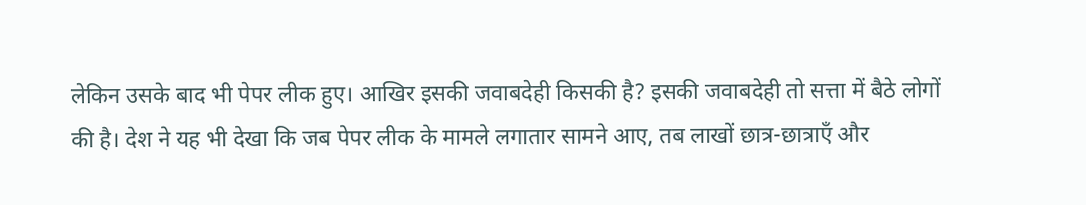लेकिन उसके बाद भी पेपर लीक हुए। आखिर इसकी जवाबदेही किसकी है? इसकी जवाबदेही तो सत्ता में बैठे लोगों की है। देश ने यह भी देखा कि जब पेपर लीक के मामले लगातार सामने आए, तब लाखों छात्र-छात्राएँ और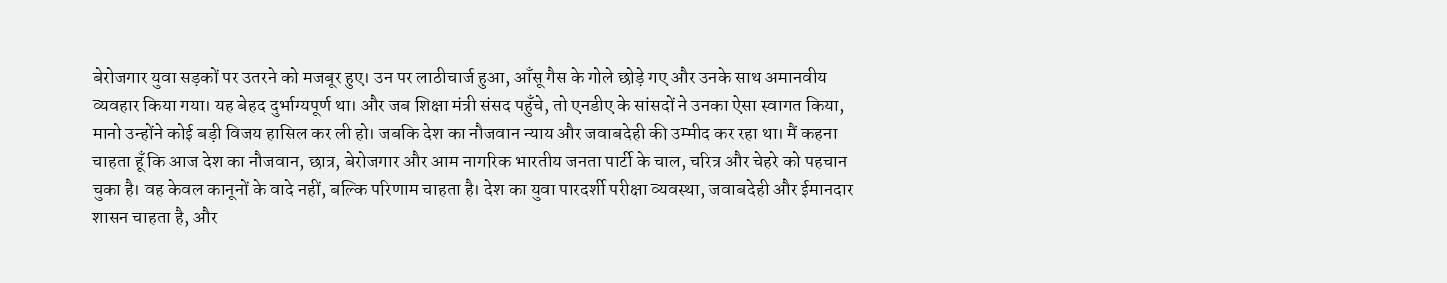बेरोजगार युवा सड़कों पर उतरने को मजबूर हुए। उन पर लाठीचार्ज हुआ, आँसू गैस के गोले छोड़े गए और उनके साथ अमानवीय व्यवहार किया गया। यह बेहद दुर्भाग्यपूर्ण था। और जब शिक्षा मंत्री संसद पहुँचे, तो एनडीए के सांसदों ने उनका ऐसा स्वागत किया, मानो उन्होंने कोई बड़ी विजय हासिल कर ली हो। जबकि देश का नौजवान न्याय और जवाबदेही की उम्मीद कर रहा था। मैं कहना चाहता हूँ कि आज देश का नौजवान, छात्र, बेरोजगार और आम नागरिक भारतीय जनता पार्टी के चाल, चरित्र और चेहरे को पहचान चुका है। वह केवल कानूनों के वादे नहीं, बल्कि परिणाम चाहता है। देश का युवा पारदर्शी परीक्षा व्यवस्था, जवाबदेही और ईमानदार शासन चाहता है, और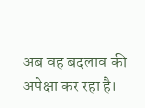अब वह बदलाव की अपेक्षा कर रहा है।